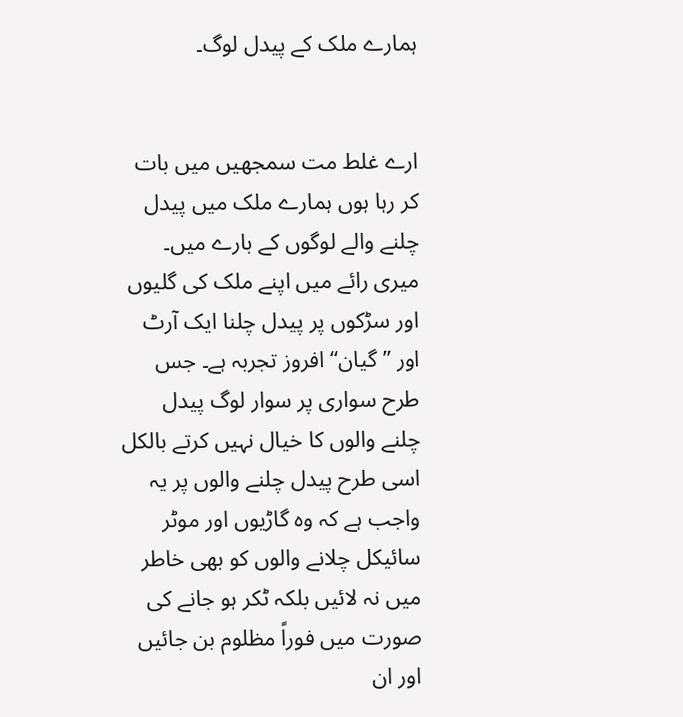ہمارے ملک کے پیدل لوگ۔


ارے غلط مت سمجھیں میں بات کر رہا ہوں ہمارے ملک میں پیدل چلنے والے لوگوں کے بارے میں۔ میری رائے میں اپنے ملک کی گلیوں اور سڑکوں پر پیدل چلنا ایک آرٹ اور ”گیان“ افروز تجربہ ہے۔ جس طرح سواری پر سوار لوگ پیدل چلنے والوں کا خیال نہیں کرتے بالکل اسی طرح پیدل چلنے والوں پر یہ واجب ہے کہ وہ گاڑیوں اور موٹر سائیکل چلانے والوں کو بھی خاطر میں نہ لائیں بلکہ ٹکر ہو جانے کی صورت میں فوراً مظلوم بن جائیں اور ان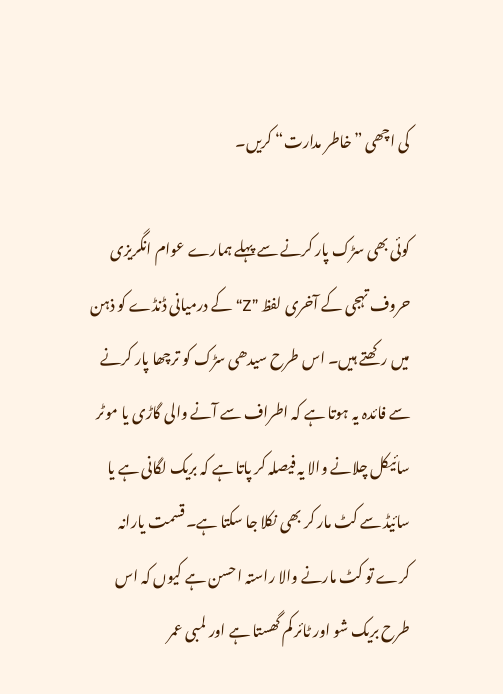کی اچھی ”خاطر مدارت“ کریں۔

کوئی بھی سڑک پار کرنے سے پہلے ہمارے عوام انگریزی حروف تہجی کے آخری لفظ ”Z“ کے درمیانی ڈنڈے کو ذہن میں رکھتے ہیں۔ اس طرح سیدھی سڑک کو ترچھا پار کرنے سے فائدہ یہ ہوتا ہے کہ اطراف سے آنے والی گاڑی یا موٹر سائیکل چلانے والا یہ فیصلہ کر پاتا ہے کہ بریک لگانی ہے یا سائیڈ سے کٹ مار کر بھی نکلا جا سکتا ہے۔ قسمت یارانہ کرے تو کٹ مارنے والا راستہ احسن ہے کیوں کہ اس طرح بریک شو اور ٹائر کم گھستا ہے اور لمبی عمر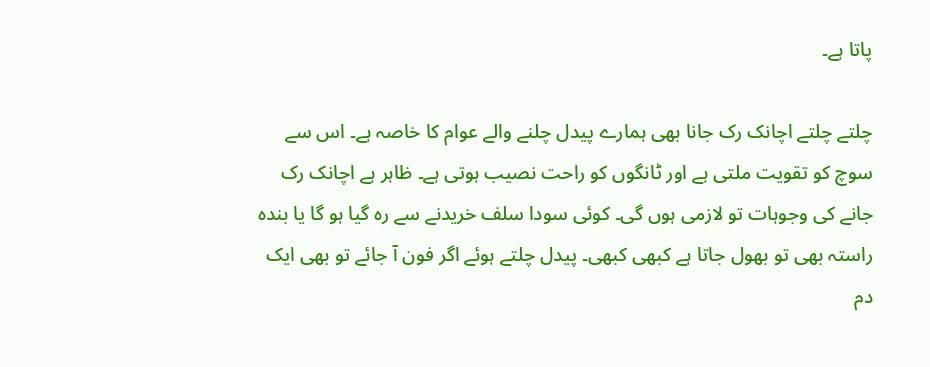پاتا ہے۔

چلتے چلتے اچانک رک جانا بھی ہمارے پیدل چلنے والے عوام کا خاصہ ہے۔ اس سے سوچ کو تقویت ملتی ہے اور ٹانگوں کو راحت نصیب ہوتی ہے۔ ظاہر ہے اچانک رک جانے کی وجوہات تو لازمی ہوں گی۔ کوئی سودا سلف خریدنے سے رہ گیا ہو گا یا بندہ راستہ بھی تو بھول جاتا ہے کبھی کبھی۔ پیدل چلتے ہوئے اگر فون آ جائے تو بھی ایک دم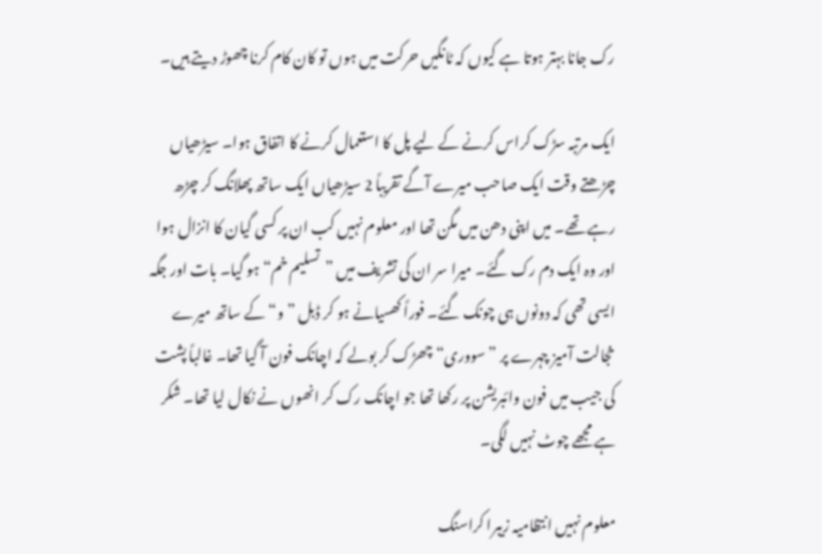رک جانا بہتر ہوتا ہے کیوں کہ ٹانگیں حرکت میں ہوں تو کان کام کرنا چھوڑ دیتے ہیں۔

ایک مرتبہ سڑک کراس کرنے کے لیے پل کا استعمال کرنے کا اتفاق ہوا۔ سیڑھیاں چڑھتے وقت ایک صاحب میرے آگے تقریباً 2 سیڑھیاں ایک ساتھ پھلانگ کر چڑھ رہے تھے۔ میں اپنی دھن میں مگن تھا اور معلوم نہیں کب ان پر کسی گیان کا انزال ہوا اور وہ ایک دم رک گئے۔ میرا سر ان کی تشریف میں ”تسلیم خم“ ہو گیا۔ بات اور جگہ ایسی تھی کہ دونوں ہی چونک گئے۔ فوراً کھسیانے ہو کر ڈبل ”و“ کے ساتھ میرے خجالت آمیز چہرے پر ”سووری“ چھڑک کر بولے کہ اچانک فون آ گیا تھا۔ غالباً پشت کی جیب میں فون وائبریشن پر رکھا تھا جو اچانک رک کر انھوں نے نکال لیا تھا۔ شکر ہے مجھے چوٹ نہیں لگی۔

معلوم نہیں انتظامیہ زیبرا کراسنگ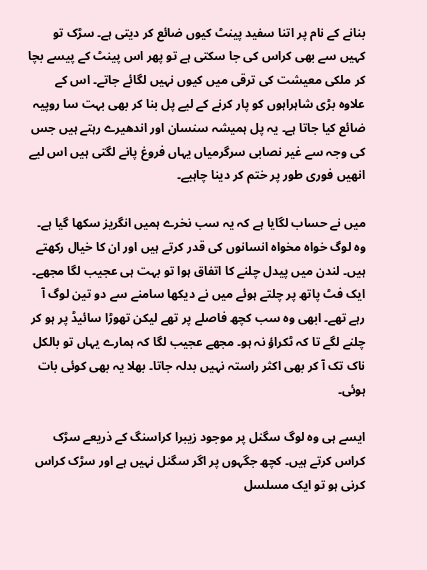بنانے کے نام پر اتنا سفید پینٹ کیوں ضائع کر دیتی ہے۔ سڑک تو کہیں سے بھی کراس کی جا سکتی ہے تو پھر اس پینٹ کے پیسے بچا کر ملکی معیشت کی ترقی میں کیوں نہیں لگائے جاتے۔ اس کے علاوہ بڑی شاہراہوں کو پار کرنے کے لیے پل بنا کر بھی بہت سا روپیہ ضائع کیا جاتا ہے۔ یہ پل ہمیشہ سنسان اور اندھیرے رہتے ہیں جس کی وجہ سے غیر نصابی سرگرمیاں یہاں فروغ پانے لگتی ہیں اس لیے انھیں فوری طور پر ختم کر دینا چاہیے۔

میں نے حساب لگایا ہے کہ یہ سب نخرے ہمیں انگریز سکھا گیا ہے۔ وہ لوگ خواہ مخواہ انسانوں کی قدر کرتے ہیں اور ان کا خیال رکھتے ہیں۔ لندن میں پیدل چلنے کا اتفاق ہوا تو بہت ہی عجیب لگا مجھے۔ ایک فٹ پاتھ پر چلتے ہوئے میں نے دیکھا سامنے سے دو تین لوگ آ رہے تھے۔ ابھی وہ سب کچھ فاصلے پر تھے لیکن تھوڑا سائیڈ پر ہو کر چلنے لگے تا کہ ٹکراؤ نہ ہو۔ مجھے عجیب لگا کہ ہمارے یہاں تو بالکل ناک تک آ کر بھی اکثر راستہ نہیں بدلہ جاتا۔ بھلا یہ بھی کوئی بات ہوئی۔

ایسے ہی وہ لوگ سگنل پر موجود زیبرا کراسنگ کے ذریعے سڑک کراس کرتے ہیں۔ کچھ جگہوں پر اگر سگنل نہیں ہے اور سڑک کراس کرنی ہو تو ایک مسلسل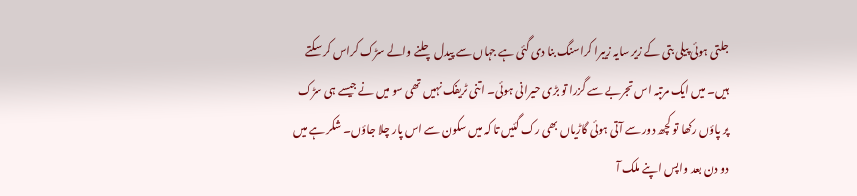جلتی ہوئی پیلی بتی کے زیر سایہ زیبرا کراسنگ بنا دی گئی ہے جہاں سے پیدل چلنے والے سڑک کراس کر سکتے ہیں۔ میں ایک مرتبہ اس تجربے سے گزرا تو بڑی حیرانی ہوئی۔ اتنی ٹریفک نہیں تھی سو میں نے جیسے ہی سڑک پر پاؤں رکھا تو کچھ دور سے آتی ہوئی گاڑیاں بھی رک گئیں تا کہ میں سکون سے اس پار چلا جاؤں۔ شکر ہے میں دو دن بعد واپس اپنے ملک آ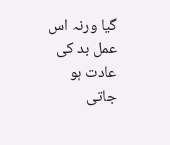گیا ورنہ اس عمل بد کی عادت ہو جاتی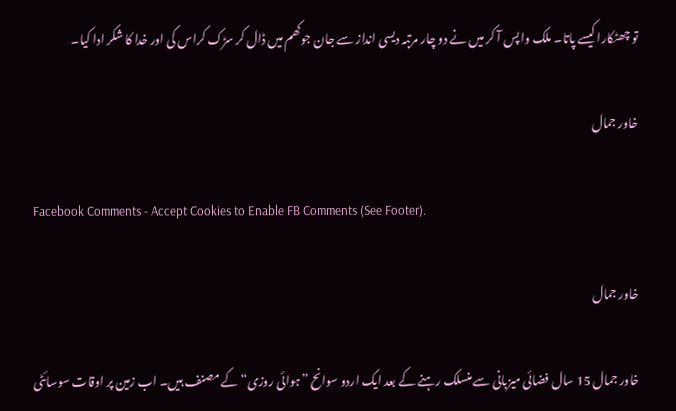تو چھٹکارا کیسے پاتا۔ ملک واپس آ کر میں نے دو چار مرتبہ دیسی انداز سے جان جوکھم میں ڈال کر سڑک کراس کی اور خدا کا شکر ادا کیا۔

خاور جمال

Facebook Comments - Accept Cookies to Enable FB Comments (See Footer).

خاور جمال

خاور جمال 15 سال فضائی میزبانی سے منسلک رہنے کے بعد ایک اردو سوانح ”ہوائی روزی“ کے مصنف ہیں۔ اب زمین پر اوقات سوسائٹی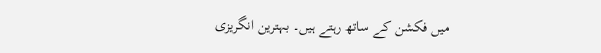میں فکشن کے ساتھ رہتے ہیں۔ بہترین انگریزی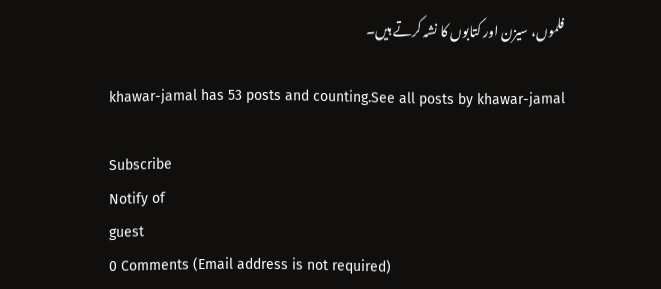فلموں، سیزن اور کتابوں کا نشہ کرتے ہیں۔

khawar-jamal has 53 posts and counting.See all posts by khawar-jamal

Subscribe
Notify of
guest
0 Comments (Email address is not required)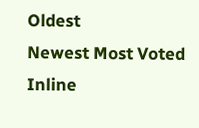Oldest
Newest Most Voted
Inline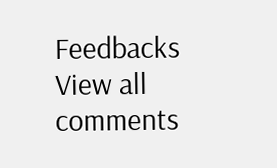Feedbacks
View all comments